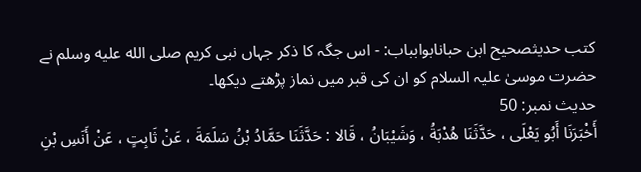کتب حدیثصحیح ابن حبانابوابباب: - اس جگہ کا ذکر جہاں نبی کریم صلى الله عليه وسلم نے حضرت موسیٰ علیہ السلام کو ان کی قبر میں نماز پڑھتے دیکھا۔
حدیث نمبر: 50
أَخْبَرَنَا أَبُو يَعْلَى ، حَدَّثَنَا هُدْبَةُ ، وَشَيْبَانُ ، قَالا : حَدَّثَنَا حَمَّادُ بْنُ سَلَمَةَ ، عَنْ ثَابِتٍ ، عَنْ أَنَسِ بْنِ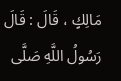مَالِكٍ ، قَالَ : قَالَ رَسُولُ اللَّهِ صَلَّى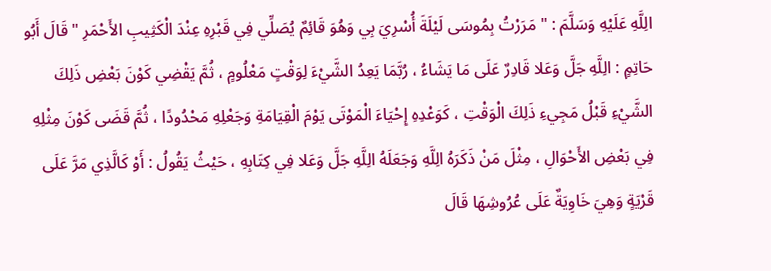الِلَّهِ عَلَيْهِ وَسَلَّمَ : " مَرَرْتُ بِمُوسَى لَيْلَةَ أُسْرِيَ بِي وَهُوَ قَائِمٌ يُصَلِّي فِي قَبْرِهِ عِنْدَ الْكَثِيبِ الأَحْمَرِ " قَالَ أَبُو حَاتِمٍ : الِلَّهِ جَلَّ وَعَلا قَادِرٌ عَلَى مَا يَشَاءُ ، رُبَّمَا يَعِدُ الشَّيْءَ لِوَقْتٍ مَعْلُومٍ ، ثُمَّ يَقْضِي كَوْنَ بَعْضِ ذَلِكَ الشَّيْءِ قَبْلُ مَجِيءِ ذَلِكَ الْوَقْتِ ، كَوَعْدِهِ إِحْيَاءَ الْمَوْتَى يَوْمَ الْقِيَامَةِ وَجَعْلِهِ مَحْدُودًا ، ثُمَّ قَضَى كَوْنَ مِثْلِهِ فِي بَعْضِ الأَحْوَالِ ، مِثْلَ مَنْ ذَكَرَهُ الِلَّهِ وَجَعَلَهُ الِلَّهِ جَلَّ وَعَلا فِي كِتَابِهِ ، حَيْثُ يَقُولُ : أَوْ كَالَّذِي مَرَّ عَلَى قَرْيَةٍ وَهِيَ خَاوِيَةٌ عَلَى عُرُوشِهَا قَالَ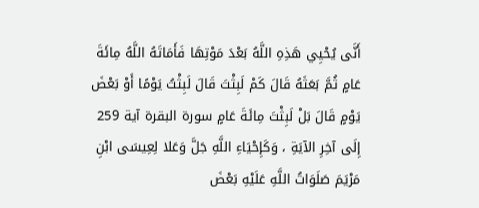أَنَّى يُحْيِي هَذِهِ اللَّهُ بَعْدَ مَوْتِهَا فَأَمَاتَهُ اللَّهُ مِائَةَ عَامٍ ثُمَّ بَعَثَهُ قَالَ كَمْ لَبِثْتَ قَالَ لَبِثْتُ يَوْمًا أَوْ بَعْضَ يَوْمٍ قَالَ بَلْ لَبِثْتَ مِائَةَ عَامٍ سورة البقرة آية 259 إِلَى آخِرِ الآيَةِ ، وَكَإِحْيَاءِ اللَّهِ جَلَّ وَعَلا لِعِيسَى ابْنِ مَرْيَمَ صَلَوَاتُ اللَّهِ عَلَيْهِ بَعْضَ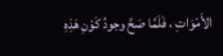الأَمْوَاتِ ، فَلَمَّا صَحَّ وجودُ كَوْنِ هَذِهِ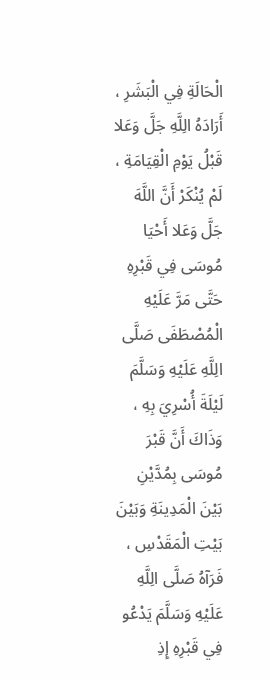الْحَالَةِ فِي الْبَشَرِ ، أَرَادَهُ الِلَّهِ جَلَّ وَعَلا قَبْلُ يَوْمِ الْقِيَامَةِ ، لَمْ يُنْكَرْ أَنَّ اللَّهَ جَلَّ وَعَلا أَحْيَا مُوسَى فِي قَبْرِهِ حَتَّى مَرَّ عَلَيْهِ الْمُصْطَفَى صَلَّى الِلَّهِ عَلَيْهِ وَسَلَّمَ لَيْلَةَ أُسْرِيَ بِهِ ، وَذَاكَ أَنَّ قَبْرَ مُوسَى بِمُدَّيْنِ بَيْنَ الْمَدِينَةِ وَبَيْنَ بَيْتِ الْمَقَدْسِ ، فَرَآهُ صَلَّى الِلَّهِ عَلَيْهِ وَسَلَّمَ يَدْعُو فِي قَبْرِهِ إِذِ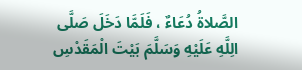الصَّلاةُ دُعَاءٌ ، فَلَمَّا دَخَلَ صَلَّى الِلَّهِ عَلَيْهِ وَسَلَّمَ بَيْتَ الْمَقَدْسِ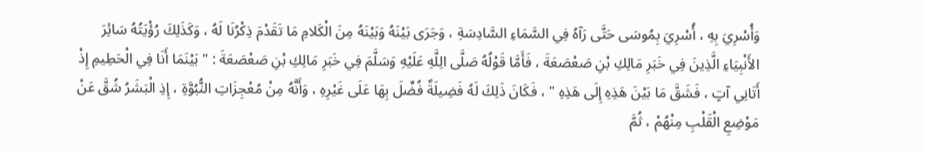وَأُسْرِيَ بِهِ ، أُسْرِيَ بِمُوسَى حَتَّى رَآهُ فِي السَّمَاءِ السَّادِسَةِ ، وَجَرَى بَيْنَهُ وَبَيْنَهُ مِنَ الْكَلامِ مَا تَقَدْمَ ذِكْرُنَا لَهُ ، وَكَذَلِكَ رُؤْيَتُهُ سَائِرَ الأَنْبِيَاءِ الَّذِينَ فِي خَبَرِ مَالِكِ بْنِ صَعْصَعَةَ ، فَأَمَّا قَوْلُهُ صَلَّى الِلَّهِ عَلَيْهِ وَسَلَّمَ فِي خَبَرِ مَالِكِ بْنِ صَعْصَعَةَ : " بَيْنَمَا أَنَا فِي الْحَطِيمِ إِذْ أَتَانِي آتٍ ، فَشَقَّ مَا بَيْنَ هَذِهِ إِلَى هَذِهِ " ، فَكَانَ ذَلِكَ لَهُ فَضِيلَةٌ فُضِّلَ بِهَا عَلَى غَيْرِهِ ، وَأَنَّهُ مِنْ مُعْجِزَاتِ النُّبُوَّةِ ، إِذِ الْبَشَرُ شُقَّ عَنْ مَوْضِعِ الْقَلْبِ مِنْهُمْ ، ثُمَّ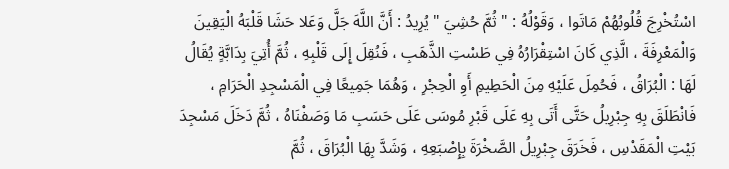اسْتُخْرِجَ قُلُوبُهُمْ مَاتَوا ، وَقَوْلُهُ : " ثُمَّ حُشِيَ " يُرِيدُ : أَنَّ اللَّهَ جَلَّ وَعَلا حَشَا قَلْبَهُ الْيَقِينَ وَالْمَعْرِفَةَ ، الَّذِي كَانَ اسْتِقْرَارُهُ فِي طَسْتِ الذَّهَبِ ، فَنُقِلَ إِلَى قَلْبِهِ ، ثُمَّ أُتِيَ بِدَابَّةٍ يُقَالُ لَهَا : الْبُرَاقُ ، فَحُمِلَ عَلَيْهِ مِنَ الْحَطِيمِ أَوِ الْحِجْرِ ، وَهُمَا جَمِيعًا فِي الْمَسْجِدِ الْحَرَامِ ، فَانْطَلَقَ بِهِ جِبْرِيلُ حَتَّى أَتَى بِهِ عَلَى قَبْرِ مُوسَى عَلَى حَسَبِ مَا وَصَفْنَاهُ ، ثُمَّ دَخَلَ مَسْجِدَ بَيْتِ الْمَقَدْسِ ، فَخَرَقَ جِبْرِيلُ الصَّخْرَةَ بِإِصْبَعِهِ ، وَشَدَّ بِهَا الْبُرَاقَ ، ثُمَّ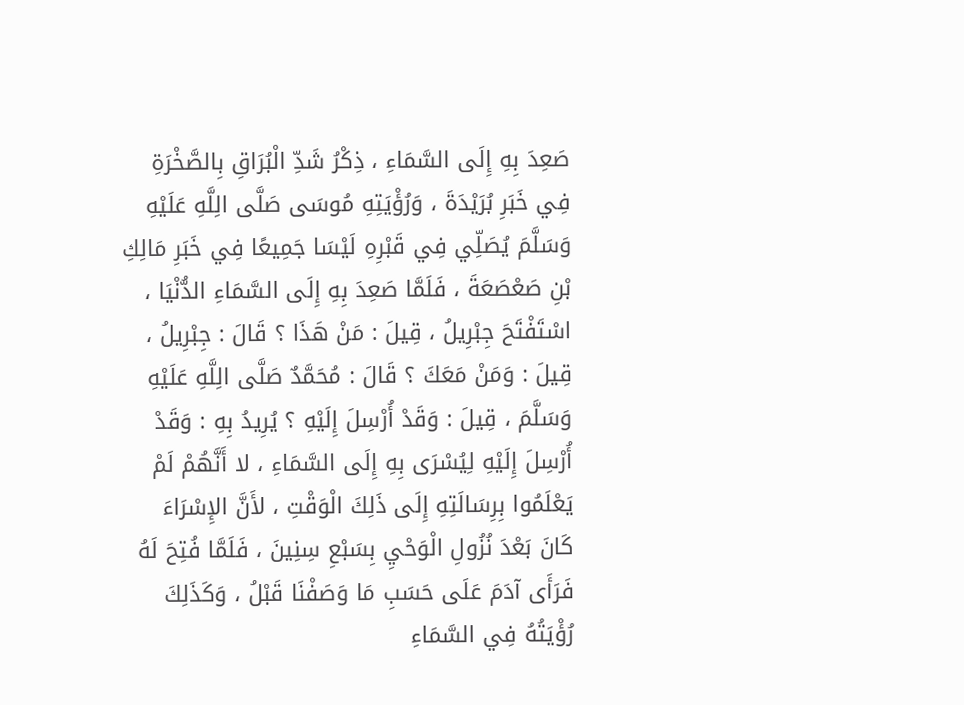صَعِدَ بِهِ إِلَى السَّمَاءِ ، ذِكْرُ شَدِّ الْبُرَاقِ بِالصَّخْرَةِ فِي خَبَرِ بُرَيْدَةَ ، وَرُؤْيَتِهِ مُوسَى صَلَّى الِلَّهِ عَلَيْهِ وَسَلَّمَ يُصَلِّي فِي قَبْرِهِ لَيْسَا جَمِيعًا فِي خَبَرِ مَالِكِ بْنِ صَعْصَعَةَ ، فَلَمَّا صَعِدَ بِهِ إِلَى السَّمَاءِ الدُّنْيَا ، اسْتَفْتَحَ جِبْرِيلُ ، قِيلَ : مَنْ هَذَا ؟ قَالَ : جِبْرِيلُ ، قِيلَ : وَمَنْ مَعَكَ ؟ قَالَ : مُحَمَّدٌ صَلَّى الِلَّهِ عَلَيْهِ وَسَلَّمَ ، قِيلَ : وَقَدْ أُرْسِلَ إِلَيْهِ ؟ يُرِيدُ بِهِ : وَقَدْ أُرْسِلَ إِلَيْهِ لِيُسْرَى بِهِ إِلَى السَّمَاءِ ، لا أَنَّهُمْ لَمْ يَعْلَمُوا بِرِسَالَتِهِ إِلَى ذَلِكَ الْوَقْتِ ، لأَنَّ الإِسْرَاءَ كَانَ بَعْدَ نُزُولِ الْوَحْيِ بِسَبْعِ سِنِينَ ، فَلَمَّا فُتِحَ لَهُ فَرَأَى آدَمَ عَلَى حَسَبِ مَا وَصَفْنَا قَبْلُ ، وَكَذَلِكَ رُؤْيَتُهُ فِي السَّمَاءِ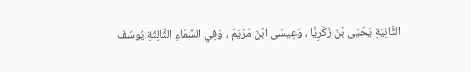الثَّانِيَةِ يَحْيَى بْنَ زَكَرِيَّا ، وَعِيسَى ابْنَ مَرْيَمَ ، وَفِي السَّمَاءِ الثَّالِثَةِ يُوسُفَ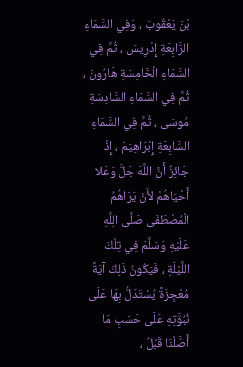بْنَ يَعْقُوبَ ، وَفِي السَّمَاءِ الرَّابِعَةِ إِدْرِيسَ ، ثُمَّ فِي السَّمَاءِ الْخَامِسَةِ هَارُونَ ، ثُمَّ فِي السَّمَاءِ السَّادِسَةِ مُوسَى ، ثُمَّ فِي السَّمَاءِ السَّابِعَةِ إِبْرَاهِيَمَ ، إِذْ جَائِزٌ أَنَّ اللَّهَ جَلَّ وَعَلا أَحْيَاهُمْ لأَنْ يَرَاهُمُ الْمُصْطَفَى صَلَّى الِلَّهِ عَلَيْهِ وَسَلَّمَ فِي تِلْكَ اللَّيْلَةِ ، فَيَكُونُ ذَلِكَ آيَةً مُعْجِزَةً يُسْتَدَلُّ بِهَا عَلَى نُبُوَّتِهِ عَلَى حَسَبِ مَا أَصَّلْنَا قَبْلُ ،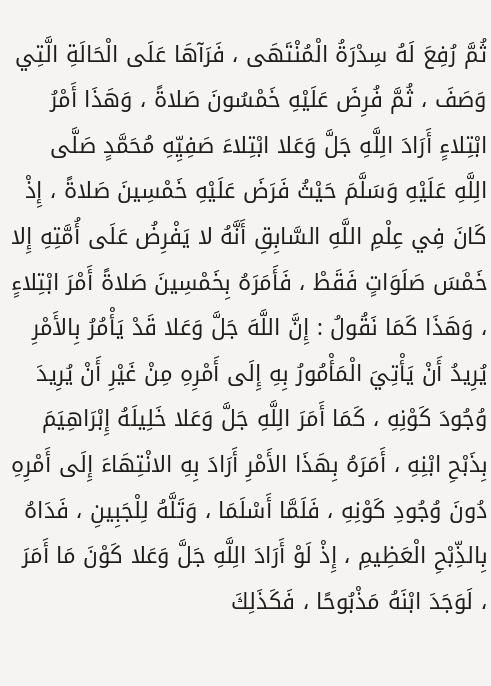ثُمَّ رُفِعَ لَهُ سِدْرَةُ الْمُنْتَهَى ، فَرَآهَا عَلَى الْحَالَةِ الَّتِي وَصَفَ ، ثُمَّ فُرِضَ عَلَيْهِ خَمْسُونَ صَلاةً ، وَهَذَا أَمْرُ ابْتِلاءٍ أَرَادَ الِلَّهِ جَلَّ وَعَلا ابْتِلاءَ صَفِيِّهِ مُحَمَّدٍ صَلَّى الِلَّهِ عَلَيْهِ وَسَلَّمَ حَيْثُ فَرَضَ عَلَيْهِ خَمْسِينَ صَلاةً ، إِذْ كَانَ فِي عِلْمِ اللَّهِ السَّابِقِ أَنَّهُ لا يَفْرِضُ عَلَى أُمَّتِهِ إِلا خَمْسَ صَلَوَاتٍ فَقَطْ ، فَأَمَرَهُ بِخَمْسِينَ صَلاةً أَمْرَ ابْتِلاءٍ ، وَهَذَا كَمَا نَقُولُ : إِنَّ اللَّهَ جَلَّ وَعَلا قَدْ يَأْمُرُ بِالأَمْرِ يُرِيدُ أَنْ يَأْتِيَ الْمَأْمُورُ بِهِ إِلَى أَمْرِهِ مِنْ غَيْرِ أَنْ يُرِيدَ وُجُودَ كَوْنِهِ ، كَمَا أَمَرَ الِلَّهِ جَلَّ وَعَلا خَلِيلَهُ إِبْرَاهِيَمَ بِذَبْحِ ابْنِهِ ، أَمَرَهُ بِهَذَا الأَمْرِ أَرَادَ بِهِ الانْتِهَاءَ إِلَى أَمْرِهِ دُونَ وُجُودِ كَوْنِهِ ، فَلَمَّا أَسْلَمَا ، وَتَلَّهُ لِلْجَبِينِ ، فَدَاهُ بِالذِّبْحِ الْعَظِيمِ ، إِذْ لَوْ أَرَادَ الِلَّهِ جَلَّ وَعَلا كَوْنَ مَا أَمَرَ ، لَوَجَدَ ابْنَهُ مَذْبُوحًا ، فَكَذَلِكَ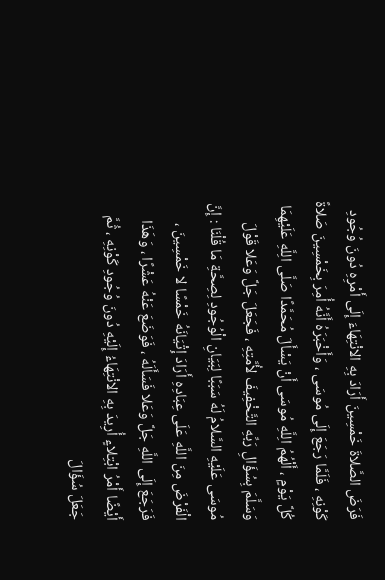فَرَضَ الصَّلاةَ خَمْسِينَ أَرَادَ بِهِ الانْتِهَاءَ إِلَى أَمْرِهِ دُونَ وُجُودِ كَوْنِهِ ، فَلَمَّا رَجَعَ إِلَى مُوسَى ، وَأَخْبَرَهُ أَنَّهُ أُمِرَ بِخَمْسِينَ صَلاةً كُلَّ يَوْمٍ ، أَلْهُمُ الِلَّهِ مُوسَى أَنْ يَسْأَلَ مُحَمَّدًا صَلَّى الِلَّهِ عَلَيْهِمَا وَسَلَّمَ بِسُؤَالِ رَبِّهِ التَّخْفِيفَ لأُمَّتِهِ ، فَجَعَلَ جَلَّ وَعَلا قَوْلَ مُوسَى عَلَيْهِ السَّلامُ لَهُ سَبَبًا لِبَيَانِ الْوُجُودِ لِصِحَّةِ مَا قُلْنَا : إِنَّ الْفَرْضَ مِنَ اللَّهِ عَلَى عِبَادِهِ أَرَادَ إِتْيَانَهُ خَمْسًا لا خَمْسِينَ ، فَرَجَعَ إِلَى اللَّهِ جَلَّ وَعَلا فَسَأَلَهُ ، فَوَضَعَ عَنْهُ عَشْرًا ، وَهَذَا أَيْضًا أَمْرُ ابْتِلاءٍ أُرِيدَ بِهِ الانْتِهَاءُ إِلَيْهِ دُونَ وُجُودِ كَوْنِهِ ، ثُمَّ جَعَلَ سُؤَالَ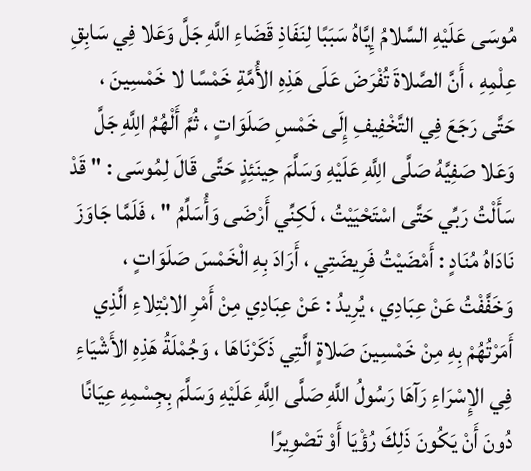مُوسَى عَلَيْهِ السَّلامُ إِيَّاهُ سَبَبًا لِنَفَاذِ قَضَاءِ اللَّهِ جَلَّ وَعَلا فِي سَابِقِ عِلْمِهِ ، أَنَّ الصَّلاةَ تُفْرَضَ عَلَى هَذِهِ الأُمَّةِ خَمْسًا لا خَمْسِينَ ، حَتَّى رَجَعَ فِي التَّخْفِيفِ إِلَى خَمْسِ صَلَوَاتٍ ، ثُمَّ أَلْهُمُ الِلَّهِ جَلَّ وَعَلا صَفِيَّهُ صَلَّى الِلَّهِ عَلَيْهِ وَسَلَّمَ حِينَئِذٍ حَتَّى قَالَ لِمُوسَى : " قَدْ سَأَلْتُ رَبِّي حَتَّى اسْتَحْيَيْتُ ، لَكِنِّي أَرْضَى وَأُسَلِّمُ " ، فَلَمَّا جَاوَزَ نَادَاهُ مُنَادٍ : أَمْضَيْتُ فَرِيضَتِي ، أَرَادَ بِهِ الْخَمْسَ صَلَوَاتٍ ، وَخَفَّفْتُ عَنْ عِبَادِي ، يُرِيدُ : عَنْ عِبَادِي مِنْ أَمْرِ الابْتِلاءِ الَّذِي أَمَرْتُهُمْ بِهِ مِنْ خَمْسِينَ صَلاةٍ الَّتِي ذَكَرْنَاهَا ، وَجُمْلَةُ هَذِهِ الأَشْيَاءِ فِي الإِسْرَاءِ رَآهَا رَسُولُ اللَّهِ صَلَّى الِلَّهِ عَلَيْهِ وَسَلَّمَ بِجِسْمِهِ عِيَانًا دُونَ أَنْ يَكُونَ ذَلِكَ رُؤْيَا أَوْ تَصْوِيرًا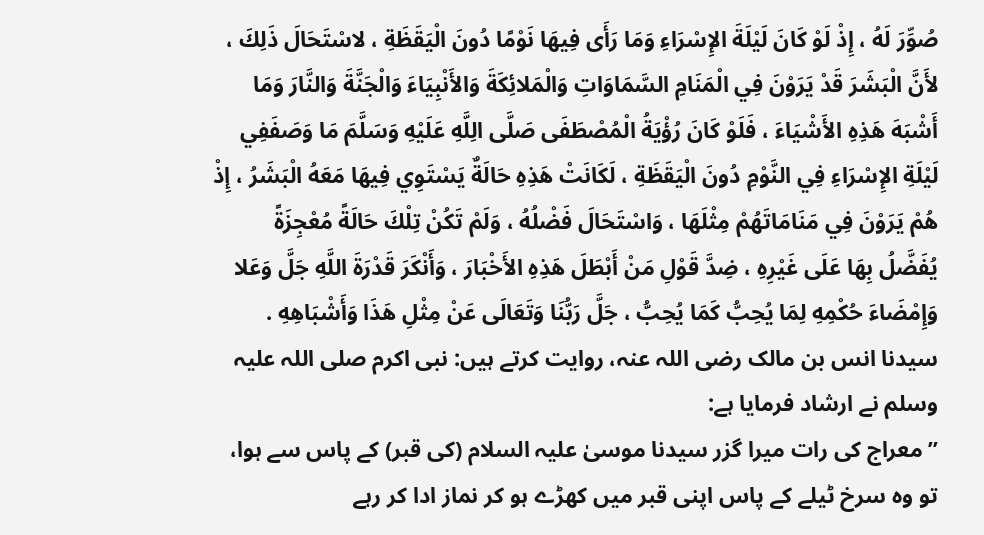صُوِّرَ لَهُ ، إِذْ لَوْ كَانَ لَيْلَةَ الإِسْرَاءِ وَمَا رَأَى فِيهَا نَوْمًا دُونَ الْيَقَظَةِ ، لاسْتَحَالَ ذَلِكَ ، لأَنَّ الْبَشَرَ قَدْ يَرَوْنَ فِي الْمَنَامِ السَّمَاوَاتِ وَالْمَلائِكَةَ وَالأَنْبِيَاءَ وَالْجَنَّةَ وَالنَّارَ وَمَا أَشْبَهَ هَذِهِ الأَشْيَاءَ ، فَلَوْ كَانَ رُؤْيَةُ الْمُصْطَفَى صَلَّى الِلَّهِ عَلَيْهِ وَسَلَّمَ مَا وَصَفَفِي لَيْلَةِ الإِسْرَاءِ فِي النَّوْمِ دُونَ الْيَقَظَةِ ، لَكَانَتْ هَذِهِ حَالَةٌ يَسْتَوِي فِيهَا مَعَهُ الْبَشَرُ ، إِذْ هُمْ يَرَوْنَ فِي مَنَامَاتَهُمْ مِثْلَهَا ، وَاسْتَحَالَ فَضْلُهُ ، وَلَمْ تَكُنْ تِلْكَ حَالَةً مُعْجِزَةً يُفَضَّلُ بِهَا عَلَى غَيْرِهِ ، ضِدَّ قَوْلِ مَنْ أَبْطَلَ هَذِهِ الأَخْبَارَ ، وَأَنْكَرَ قَدْرَةَ اللَّهِ جَلَّ وَعَلا وَإِمْضَاءَ حُكْمِهِ لِمَا يُحِبُّ كَمَا يُحِبُّ ، جَلَّ رَبُّنَا وَتَعَالَى عَنْ مِثْلِ هَذَا وَأَشْبَاهِهِ .
سیدنا انس بن مالک رضی اللہ عنہ، روایت کرتے ہیں: نبی اکرم صلی اللہ علیہ وسلم نے ارشاد فرمایا ہے:
” معراج کی رات میرا گزر سیدنا موسیٰ علیہ السلام (کی قبر) کے پاس سے ہوا، تو وہ سرخ ٹیلے کے پاس اپنی قبر میں کھڑے ہو کر نماز ادا کر رہے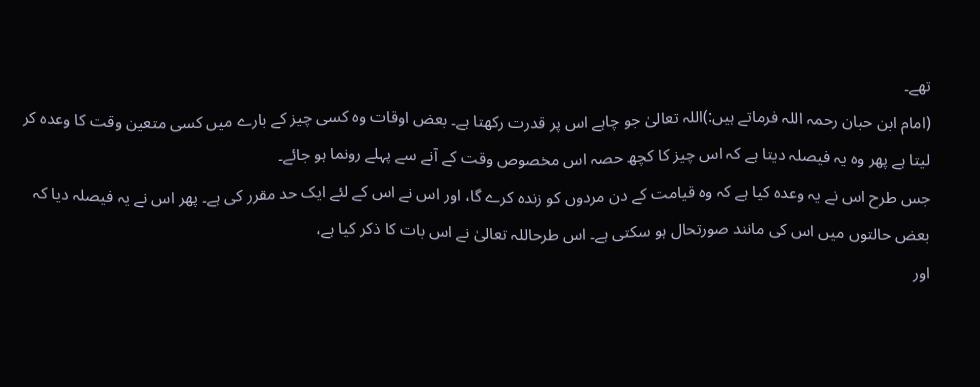تھے۔
(امام ابن حبان رحمہ اللہ فرماتے ہیں:)اللہ تعالیٰ جو چاہے اس پر قدرت رکھتا ہے۔ بعض اوقات وہ کسی چیز کے بارے میں کسی متعین وقت کا وعدہ کر لیتا ہے پھر وہ یہ فیصلہ دیتا ہے کہ اس چیز کا کچھ حصہ اس مخصوص وقت کے آنے سے پہلے رونما ہو جائے۔
جس طرح اس نے یہ وعدہ کیا ہے کہ وہ قیامت کے دن مردوں کو زندہ کرے گا، اور اس نے اس کے لئے ایک حد مقرر کی ہے۔ پھر اس نے یہ فیصلہ دیا کہ بعض حالتوں میں اس کی مانند صورتحال ہو سکتی ہے۔ اس طرحاللہ تعالیٰ نے اس بات کا ذکر کیا ہے،
اور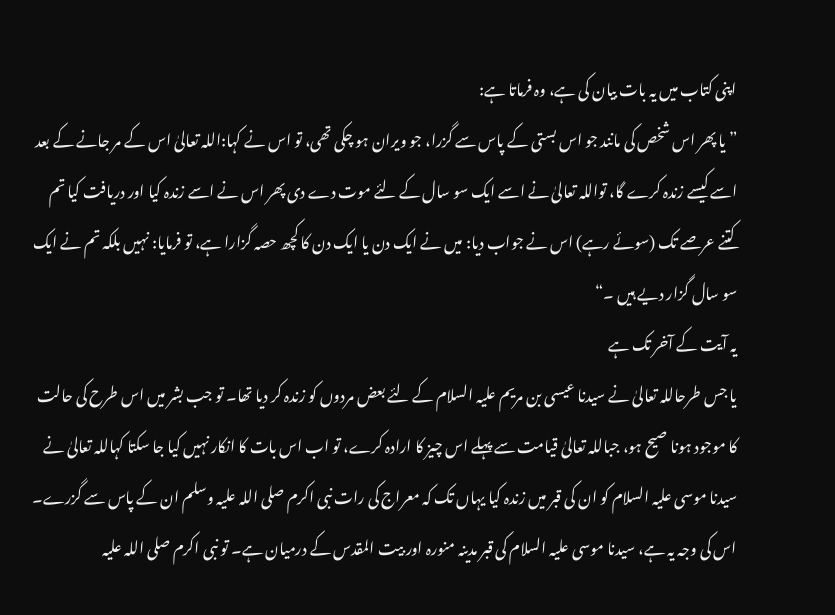اپنی کتاب میں یہ بات بیان کی ہے، وہ فرماتا ہے:
” یا پھر اس شخص کی مانند جو اس بستی کے پاس سے گزرا، جو ویران ہو چکی تھی، تو اس نے کہا:اللہ تعالیٰ اس کے مر جانے کے بعد اسے کیسے زندہ کرے گا، تواللہ تعالیٰ نے اسے ایک سو سال کے لئے موت دے دی پھر اس نے اسے زندہ کیا اور دریافت کیا تم کتنے عرصے تک (سوئے رہے) اس نے جواب دیا: میں نے ایک دن یا ایک دن کا کچھ حصہ گزارا ہے، تو فرمایا: نہیں بلکہ تم نے ایک سو سال گزار دیے ہیں ۔“
یہ آیت کے آخر تک ہے
یا جس طرحاللہ تعالیٰ نے سیدنا عیسی بن مریم علیہ السلام کے لئے بعض مردوں کو زندہ کر دیا تھا۔ تو جب بشر میں اس طرح کی حالت کا موجود ہونا صیح ہو، جباللہ تعالیٰ قیامت سے پہلے اس چیز کا ارادہ کرے، تو اب اس بات کا انکار نہیں کیا جا سکتا کہاللہ تعالیٰ نے سیدنا موسی علیہ السلام کو ان کی قبر میں زندہ کیا یہاں تک کہ معراج کی رات نبی اکرم صلی اللہ علیہ وسلم ان کے پاس سے گزرے۔
اس کی وجہ یہ ہے، سیدنا موسی علیہ السلام کی قبر مدینہ منورہ اور بیت المقدس کے درمیان ہے۔ تو نبی اکرم صلی اللہ علیہ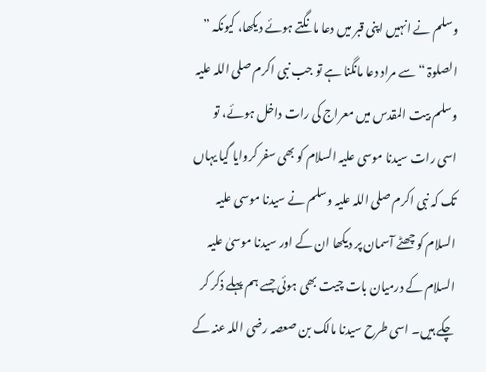وسلم نے انہیں اپنی قبر میں دعا مانگتے ہوئے دیکھا، کیونکہ ” الصلوۃ “ سے مراد دعا مانگنا ہے تو جب نبی اکرم صلی اللہ علیہ وسلم بيت المقدس میں معراج کی رات داخل ہوئے، تو اسی رات سیدنا موسی علیہ السلام کو بھی سفر کروایا گیا یہاں تک کہ نبی اکرم صلی اللہ علیہ وسلم نے سیدنا موسی علیہ السلام کو چھٹے آسمان پر دیکھا ان کے اور سیدنا موسیٰ علیہ السلام کے درمیان بات چیت بھی ہوئی جسے ہم پہلے ذکر کر چکے ہیں۔ اسی طرح سیدنا مالک بن صعصہ رضی اللہ عنہ کے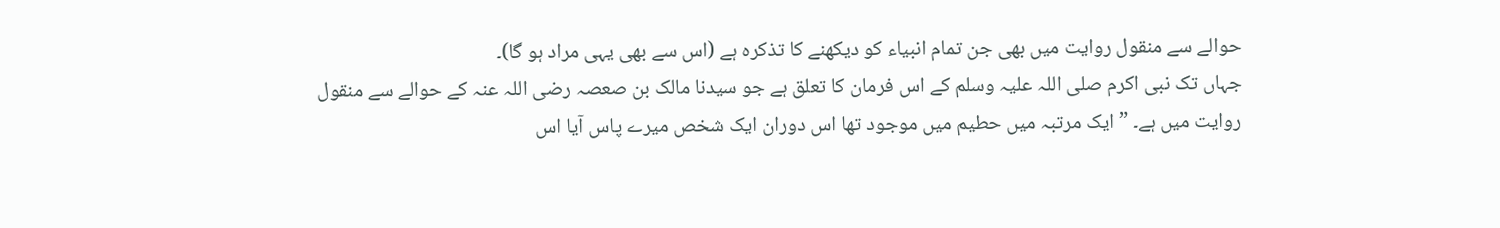حوالے سے منقول روایت میں بھی جن تمام انبیاء کو دیکھنے کا تذکرہ ہے (اس سے بھی یہی مراد ہو گا)۔
جہاں تک نبی اکرم صلی اللہ علیہ وسلم کے اس فرمان کا تعلق ہے جو سیدنا مالک بن صعصہ رضی اللہ عنہ کے حوالے سے منقول روایت میں ہے۔ ” ایک مرتبہ میں حطیم میں موجود تھا اس دوران ایک شخص میرے پاس آیا اس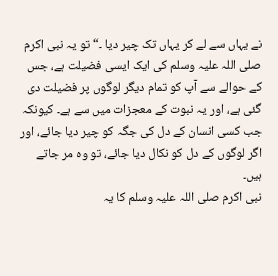نے یہاں سے لے کر یہاں تک چیر دیا ۔“ تو یہ نبی اکرم صلی اللہ علیہ وسلم کی ایک ایسی فضیلت ہے، جس کے حوالے سے آپ کو تمام دیگر لوگوں پر فضیلت دی گئی ہے، اور یہ نبوت کے معجزات میں سے ہے۔ کیونکہ جب کسی انسان کے دل کی جگہ کو چیر دیا جائے، اور اگر لوگوں کے دل کو نکال دیا جائے، تو وہ مر جاتے ہیں۔
نبی اکرم صلی اللہ علیہ وسلم کا یہ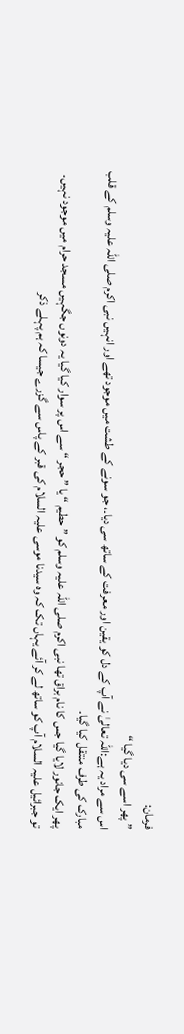فرمان:
” پھر اسے سی دیا گیا “
اس سے مراد یہ ہے:اللہ تعالیٰ نے آپ کے دل کو یقین اور معرفت کے ساتھ سی دیا۔، جو سونے کے طشت میں موجود تھے اور انہیں نبی اکرم صلی اللہ علیہ وسلم کے قلب مبارک کی طرف منتقل کیا گیا۔
پھر ایک جانور لایا گیا جس کا نام براق تھا نبی اکرم صلی اللہ علیہ وسلم کو ” حطیم “ یا ” حجر “ سے اس پر سوار کیا گیا یہ دونوں جگہیں مسجد حرام میں موجود نہیں۔
تو جبرائیل علیہ السلام آپ کو ساتھ لے کر آئے یہاں تک کہ وہ سیدنا موسی علیہ السلام کی قبر کے پاس سے گزرے جیسا کہ ہم پہلے ذکر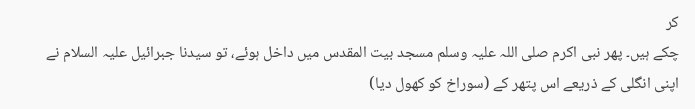کر
چکے ہیں۔ پھر نبی اکرم صلی اللہ علیہ وسلم مسجد بیت المقدس میں داخل ہوئے، تو سیدنا جبرائیل علیہ السلام نے اپنی انگلی کے ذریعے اس پتھر کے (سوراخ کو کھول دیا)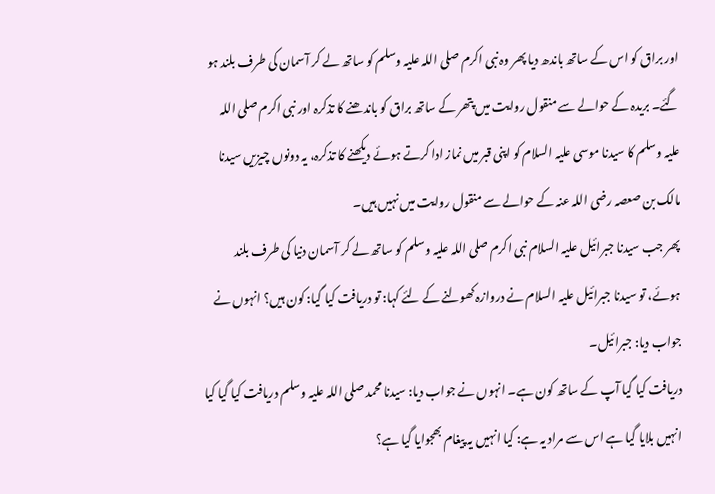اور براق کو اس کے ساتھ باندھ دیا پھر وہ نبی اکرم صلی اللہ علیہ وسلم کو ساتھ لے کر آسمان کی طرف بلند ہو گئے۔ بریدہ کے حوالے سے منقول روایت میں پتھر کے ساتھ براق کو باندھنے کا تذکرہ اور نبی اکرم صلی اللہ علیہ وسلم کا سیدنا موسی علیہ السلام کو اپنی قبر میں نماز ادا کرتے ہوئے دیکھنے کا تذکرہ، یہ دونوں چیزیں سیدنا مالک بن صعصہ رضی اللہ عنہ کے حوالے سے منقول روایت میں نہیں ہیں۔
پھر جب سیدنا جبرائیل علیہ السلام نبی اکرم صلی اللہ علیہ وسلم کو ساتھ لے کر آسمان دنیا کی طرف بلند ہوئے، تو سیدنا جبرائیل علیہ السلام نے دروازہ کھولنے کے لئے کہا: تو دریافت کیا گیا: کون ہیں؟ انہوں نے جواب دیا: جبرائیل۔
دریافت کیا گیا آپ کے ساتھ کون ہے۔ انہوں نے جواب دیا: سیدنا محمد صلی اللہ علیہ وسلم دریافت کیا گیا کیا انہیں بلایا گیا ہے اس سے مراد یہ ہے: کیا انہیں یہ پیغام بھجوایا گیا ہے؟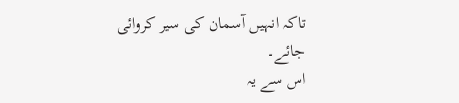تاکہ انہیں آسمان کی سیر کروائی جائے۔
اس سے یہ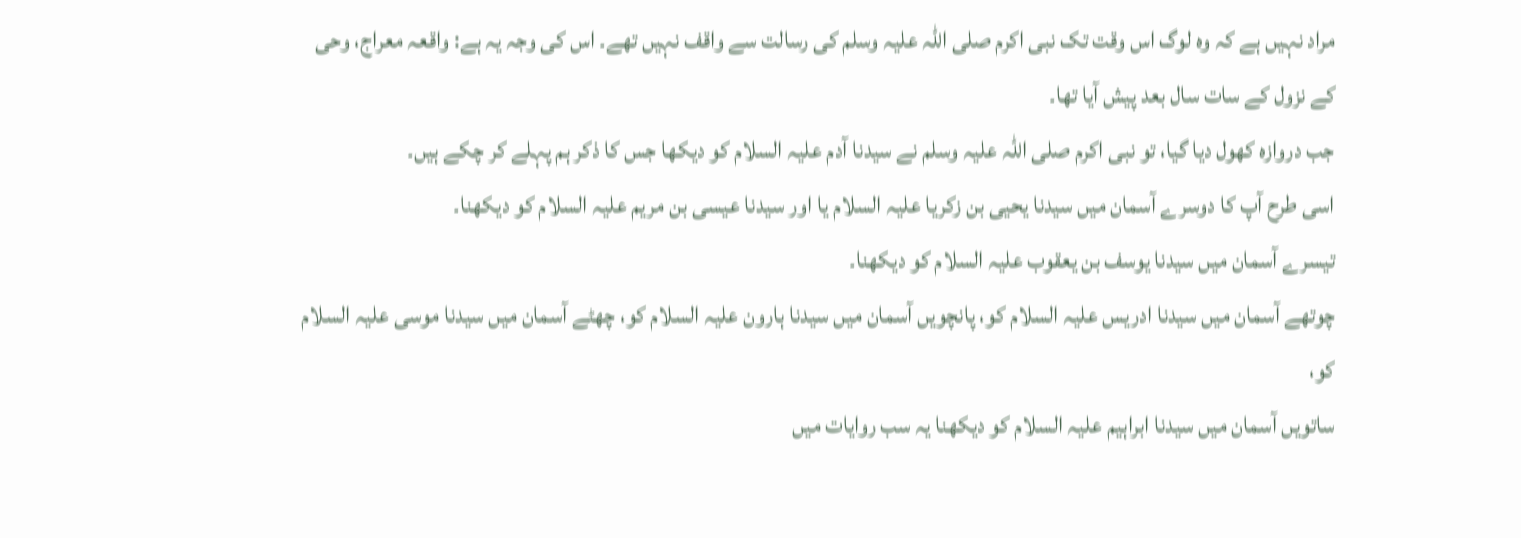مراد نہیں ہے کہ وہ لوگ اس وقت تک نبی اکرم صلی اللہ علیہ وسلم کی رسالت سے واقف نہیں تھے۔ اس کی وجہ یہ ہے: واقعہ معراج، وحی کے نزول کے سات سال بعد پیش آیا تھا۔
جب دروازہ کھول دیا گیا، تو نبی اکرم صلی اللہ علیہ وسلم نے سیدنا آدم علیہ السلام کو دیکھا جس کا ذکر ہم پہلے کر چکے ہیں۔
اسی طرح آپ کا دوسرے آسمان میں سیدنا یحیی بن زکریا علیہ السلام یا اور سیدنا عیسی بن مریم علیہ السلام کو دیکھنا۔
تیسرے آسمان میں سیدنا یوسف بن یعقوب علیہ السلام کو دیکھنا۔
چوتھے آسمان میں سیدنا ادریس علیہ السلام کو، پانچویں آسمان میں سیدنا ہارون علیہ السلام کو، چھٹے آسمان میں سیدنا موسی علیہ السلام کو،
ساتویں آسمان میں سیدنا ابراہیم علیہ السلام کو دیکھنا یہ سب روایات میں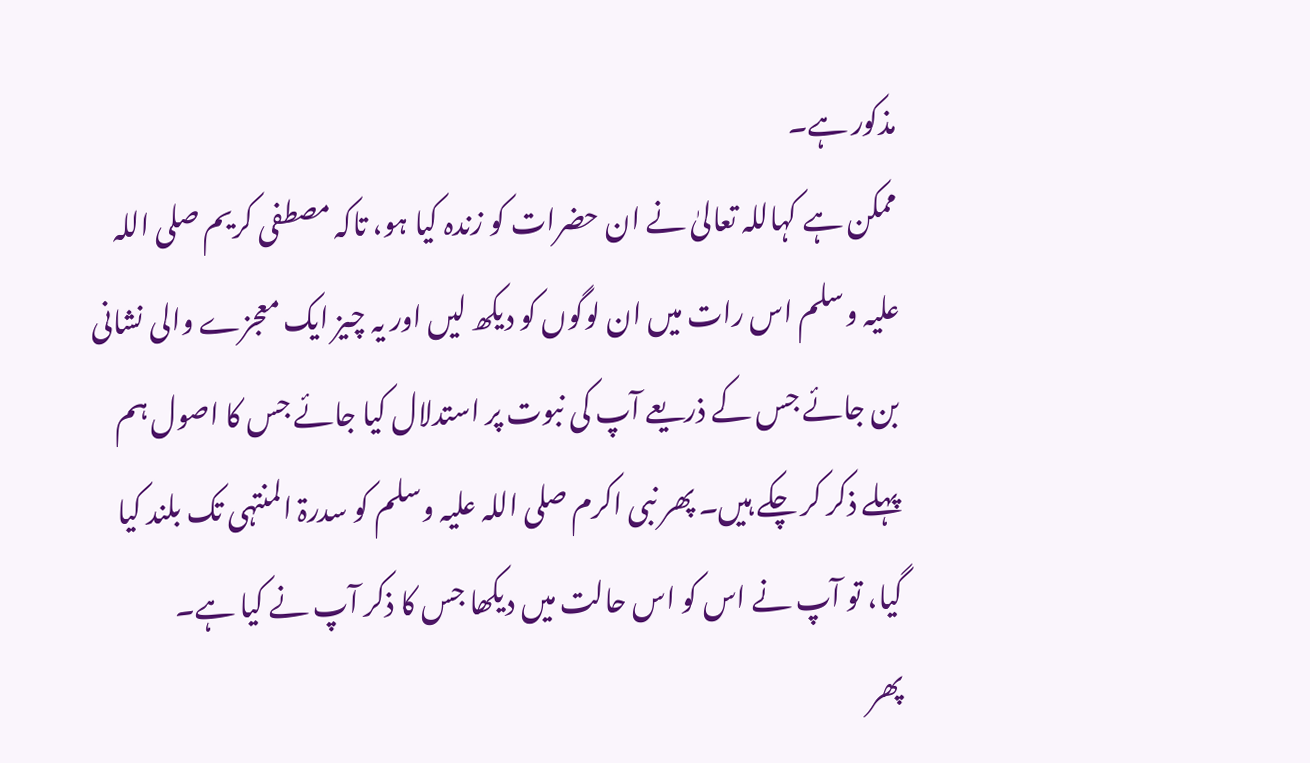مذکور ہے۔
ممکن ہے کہاللہ تعالیٰ نے ان حضرات کو زندہ کیا ہو، تاکہ مصطفی کریم صلی اللہ علیہ وسلم اس رات میں ان لوگوں کو دیکھ لیں اور یہ چیز ایک معجزے والی نشانی بن جائے جس کے ذریعے آپ کی نبوت پر استدلال کیا جائے جس کا اصول ہم پہلے ذکر کر چکے ہیں۔ پھر نبی اکرم صلی اللہ علیہ وسلم کو سدرۃ المنتہی تک بلند کیا گیا، تو آپ نے اس کو اس حالت میں دیکھا جس کا ذکر آپ نے کیا ہے۔
پھر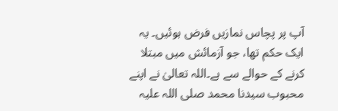آپ پر پچاس نمازیں فرض ہوئیں۔ یہ ایک حکم تھا، جو آزمائش میں مبتلا کرنے کے حوالے سے ہے۔اللہ تعالیٰ نے اپنے محبوب سیدنا محمد صلی اللہ علیہ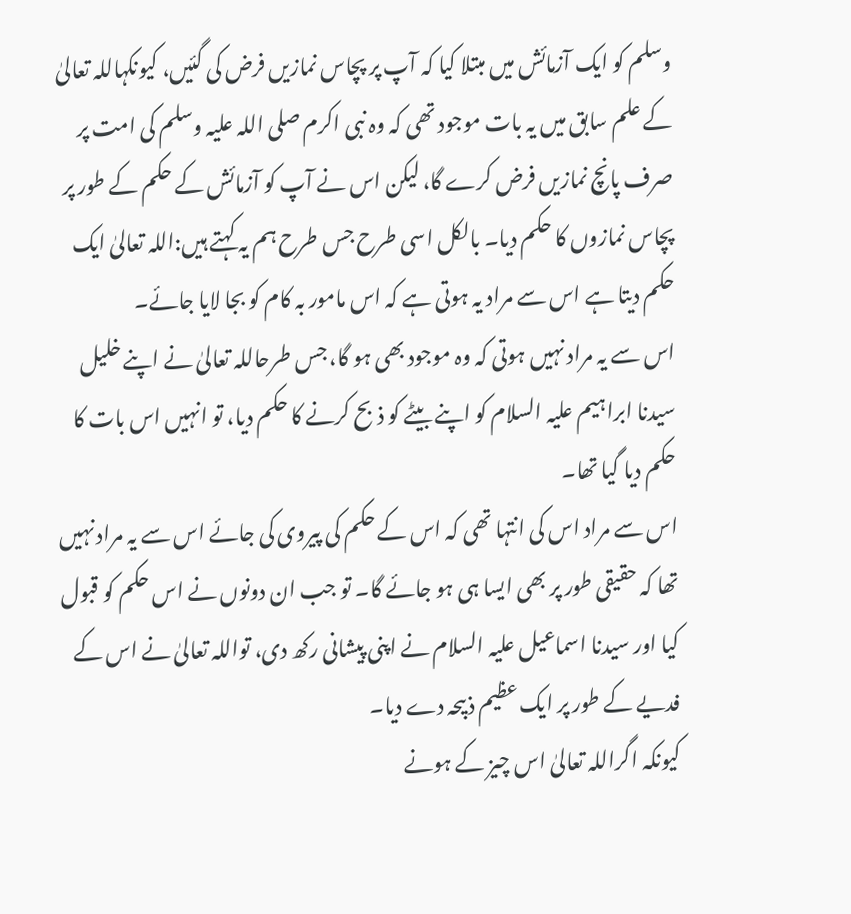وسلم کو ایک آزمائش میں مبتلا کیا کہ آپ پر پچاس نمازیں فرض کی گئیں، کیونکہاللہ تعالیٰ کے علم سابق میں یہ بات موجود تھی کہ وہ نبی اکرم صلی اللہ علیہ وسلم کی امت پر صرف پانچ نمازیں فرض کرے گا، لیکن اس نے آپ کو آزمائش کے حکم کے طور پر پچاس نمازوں کا حکم دیا۔ بالکل اسی طرح جس طرح ہم یہ کہتے ہیں:اللہ تعالیٰ ایک حکم دیتا ہے اس سے مراد یہ ہوتی ہے کہ اس مامور بہ کام کو بجا لایا جائے۔
اس سے یہ مراد نہیں ہوتی کہ وہ موجود بھی ہو گا، جس طرحاللہ تعالیٰ نے اپنے خلیل سیدنا ابراہیم علیہ السلام کو اپنے بیٹے کو ذبح کرنے کا حکم دیا، تو انہیں اس بات کا حکم دیا گیا تھا۔
اس سے مراد اس کی انتہا تھی کہ اس کے حکم کی پیروی کی جائے اس سے یہ مراد نہیں تھا کہ حقیقی طور پر بھی ایسا ہی ہو جائے گا۔ تو جب ان دونوں نے اس حکم کو قبول کیا اور سیدنا اسماعیل علیہ السلام نے اپنی پیشانی رکھ دی، تواللہ تعالیٰ نے اس کے فدیے کے طور پر ایک عظیم ذبیحہ دے دیا۔
کیونکہ اگراللہ تعالیٰ اس چیز کے ہونے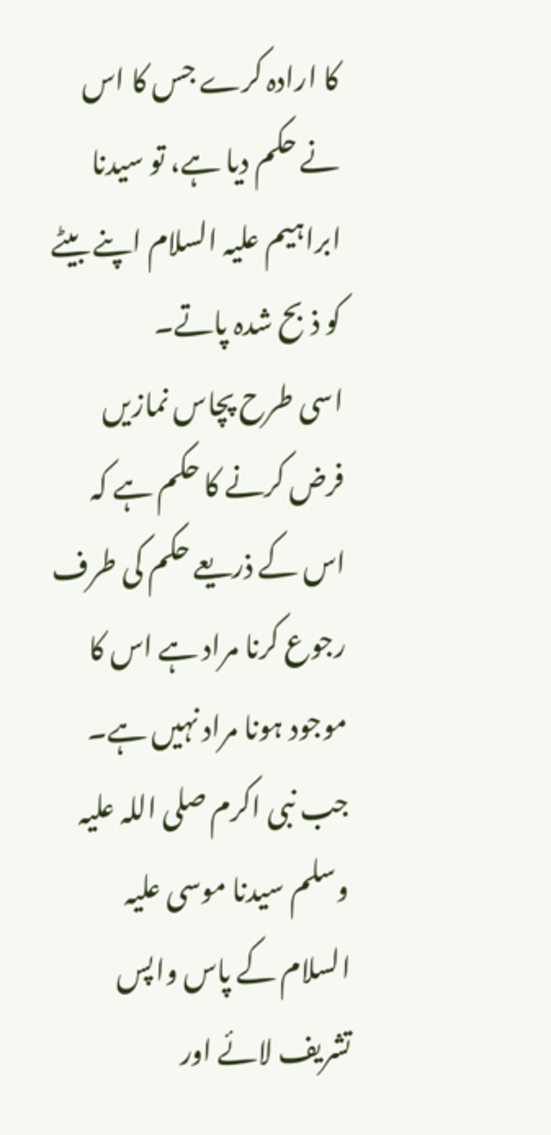کا ارادہ کرے جس کا اس نے حکم دیا ہے، تو سیدنا ابراہیم علیہ السلام اپنے بیٹے کو ذبح شدہ پاتے۔
اسی طرح پچاس نمازیں فرض کرنے کا حکم ہے کہ اس کے ذریعے حکم کی طرف رجوع کرنا مراد ہے اس کا موجود ہونا مراد نہیں ہے۔
جب نبی اکرم صلی اللہ علیہ وسلم سیدنا موسی علیہ السلام کے پاس واپس تشریف لائے اور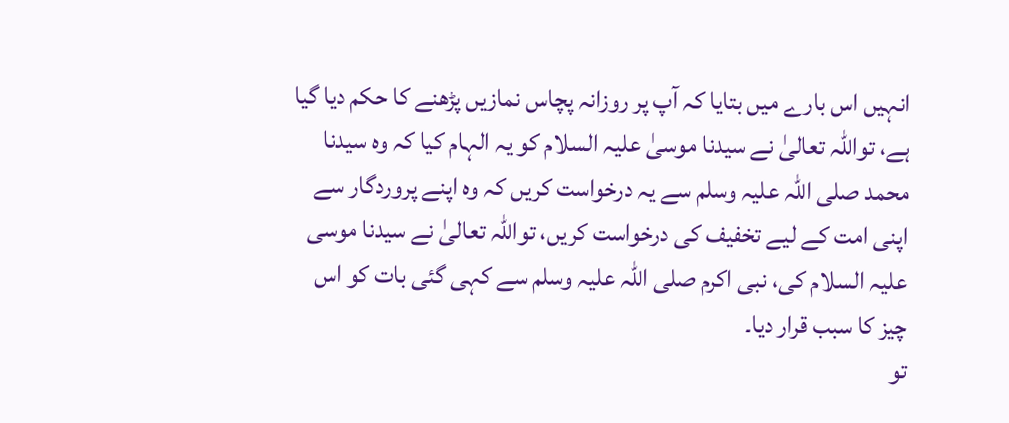انہیں اس بارے میں بتایا کہ آپ پر روزانہ پچاس نمازیں پڑھنے کا حکم دیا گیا ہے، تواللہ تعالیٰ نے سیدنا موسیٰ علیہ السلام کو یہ الہام کیا کہ وہ سیدنا محمد صلی اللہ علیہ وسلم سے یہ درخواست کریں کہ وہ اپنے پروردگار سے اپنی امت کے لیے تخفیف کی درخواست کریں، تواللہ تعالیٰ نے سیدنا موسی علیہ السلام کی، نبی اکرم صلی اللہ علیہ وسلم سے کہی گئی بات کو اس چیز کا سبب قرار دیا۔
تو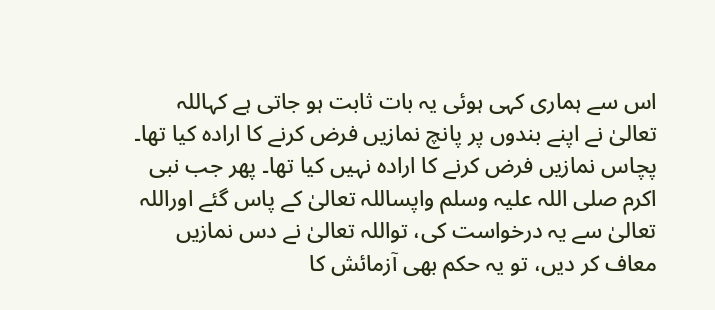اس سے ہماری کہی ہوئی یہ بات ثابت ہو جاتی ہے کہاللہ تعالیٰ نے اپنے بندوں پر پانچ نمازیں فرض کرنے کا ارادہ کیا تھا۔
پچاس نمازیں فرض کرنے کا ارادہ نہیں کیا تھا۔ پھر جب نبی اکرم صلی اللہ علیہ وسلم واپساللہ تعالیٰ کے پاس گئے اوراللہ تعالیٰ سے یہ درخواست کی، تواللہ تعالیٰ نے دس نمازیں معاف کر دیں، تو یہ حکم بھی آزمائش کا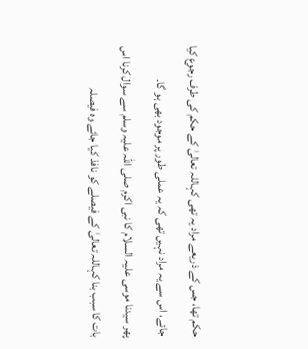حکم تھا، جس کے ذریعے مراد یہ تھی کہاللہ تعالیٰ کے حکم کی طرف رجوع کیا جائے، اس سے یہ مراد نہیں تھی کہ یہ عملی طور پر موجود بھی ہو گا۔
پھر سیدنا موسی علیہ السلام کا نبی اکرم صلی اللہ علیہ وسلم سے سوال کرنا اس بات کا سبب بنا کہاللہ تعالیٰ کے فیصلے کو نافذ کیا جائے وہ فیصلہ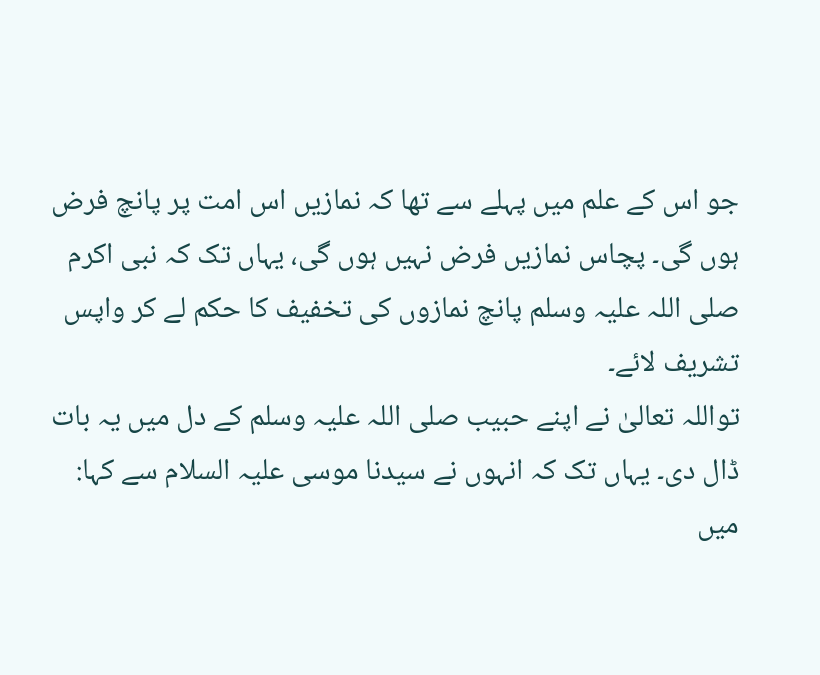جو اس کے علم میں پہلے سے تھا کہ نمازیں اس امت پر پانچ فرض ہوں گی۔ پچاس نمازیں فرض نہیں ہوں گی، یہاں تک کہ نبی اکرم صلی اللہ علیہ وسلم پانچ نمازوں کی تخفیف کا حکم لے کر واپس تشریف لائے۔
تواللہ تعالیٰ نے اپنے حبیب صلی اللہ علیہ وسلم کے دل میں یہ بات ڈال دی۔ یہاں تک کہ انہوں نے سیدنا موسی علیہ السلام سے کہا: میں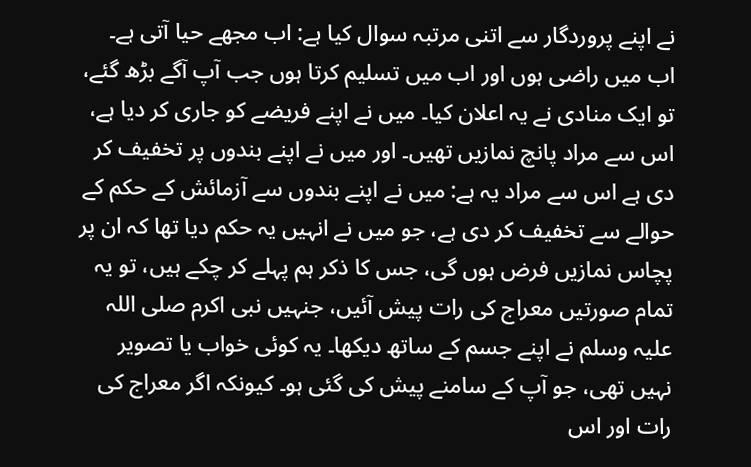نے اپنے پروردگار سے اتنی مرتبہ سوال کیا ہے: اب مجھے حیا آتی ہے۔ اب میں راضی ہوں اور اب میں تسلیم کرتا ہوں جب آپ آگے بڑھ گئے، تو ایک منادی نے یہ اعلان کیا۔ میں نے اپنے فریضے کو جاری کر دیا ہے، اس سے مراد پانچ نمازیں تھیں۔ اور میں نے اپنے بندوں پر تخفیف کر دی ہے اس سے مراد یہ ہے: میں نے اپنے بندوں سے آزمائش کے حکم کے حوالے سے تخفیف کر دی ہے، جو میں نے انہیں یہ حکم دیا تھا کہ ان پر پچاس نمازیں فرض ہوں گی، جس کا ذکر ہم پہلے کر چکے ہیں، تو یہ تمام صورتیں معراج کی رات پیش آئیں، جنہیں نبی اکرم صلی اللہ علیہ وسلم نے اپنے جسم کے ساتھ دیکھا۔ یہ کوئی خواب یا تصویر نہیں تھی، جو آپ کے سامنے پیش کی گئی ہو۔ کیونکہ اگر معراج کی رات اور اس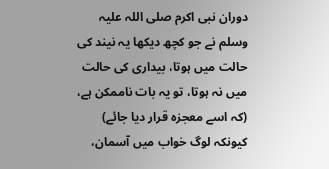دوران نبی اکرم صلی اللہ علیہ وسلم نے جو کچھ دیکھا یہ نیند کی حالت میں ہوتا، بیداری کی حالت میں نہ ہوتا، تو یہ بات ناممکن ہے، (کہ اسے معجزہ قرار دیا جائے) کیونکہ لوگ خواب میں آسمان،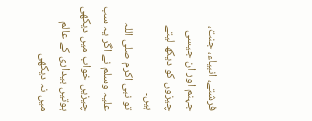فرشتے، انبیاء، جنت، جہنم اور ان جیسی چیزوں کو دیکھ لیتے ہیں۔
تو نبی اکرم صلی اللہ علیہ وسلم نے اگر یہ سب چیزیں خواب میں دیکھی ہوتیں بیداری کے عالم میں نہ دیکھی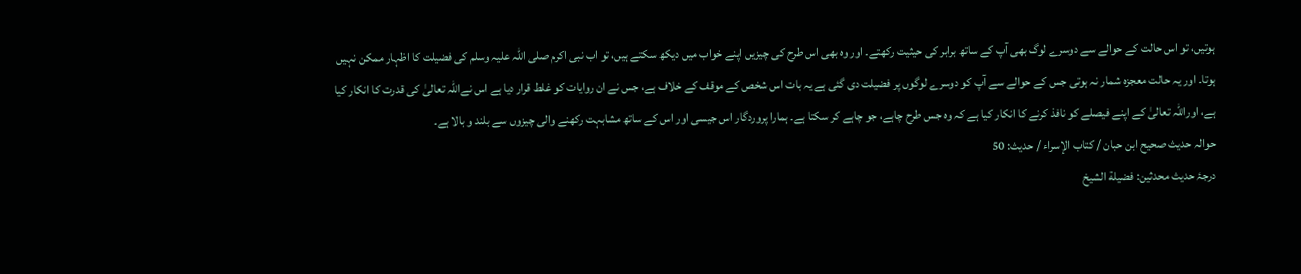ہوتیں، تو اس حالت کے حوالے سے دوسرے لوگ بھی آپ کے ساتھ برابر کی حیثیت رکھتے۔ اور وہ بھی اس طرح کی چیزیں اپنے خواب میں دیکھ سکتے ہیں، تو اب نبی اکرم صلی اللہ علیہ وسلم کی فضیلت کا اظہار ممکن نہیں ہوتا۔ اور یہ حالت معجزہ شمار نہ ہوتی جس کے حوالے سے آپ کو دوسرے لوگوں پر فضیلت دی گئی ہے یہ بات اس شخص کے موقف کے خلاف ہے، جس نے ان روایات کو غلط قرار دیا ہے اس نےاللہ تعالیٰ کی قدرت کا انکار کیا ہے، اوراللہ تعالیٰ کے اپنے فیصلے کو نافذ کرنے کا انکار کیا ہے کہ وہ جس طرح چاہے، جو چاہے کر سکتا ہے۔ ہمارا پروردگار اس جیسی اور اس کے ساتھ مشابہت رکھنے والی چیزوں سے بلند و بالا ہے۔
حوالہ حدیث صحیح ابن حبان / كتاب الإسراء / حدیث: 50
درجۂ حدیث محدثین: فضيلة الشيخ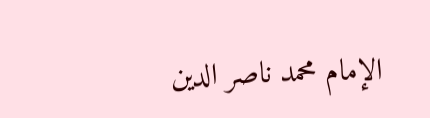الإمام محمد ناصر الدين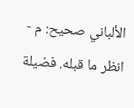الألباني صحيح: م - انظر ما قبله. فضيلة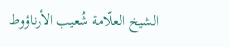الشيخ العلّامة شُعيب الأرناؤوط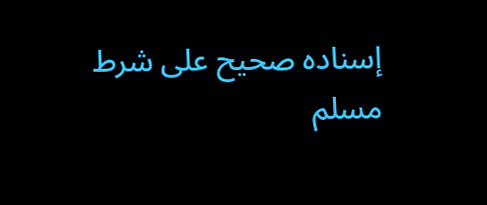إسناده صحيح على شرط مسلم